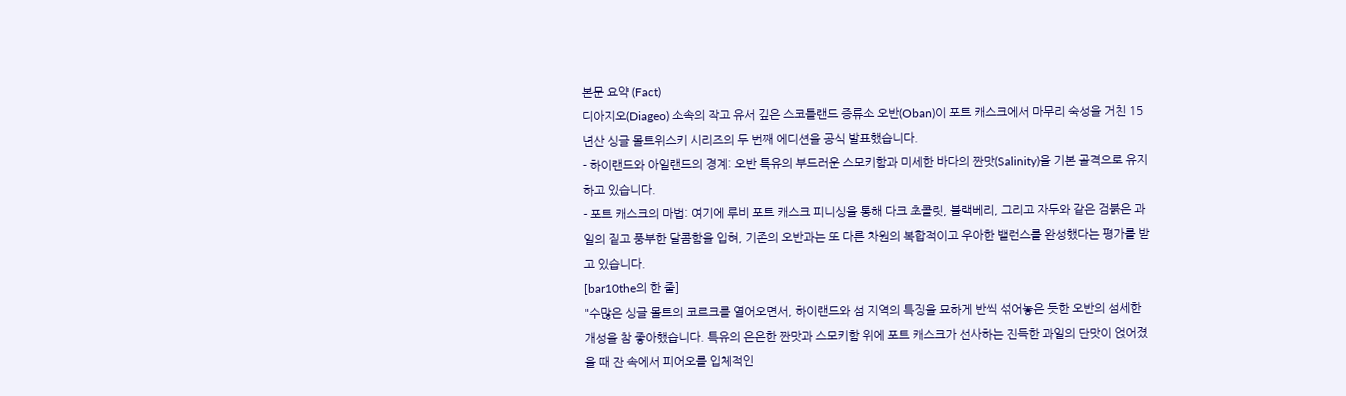본문 요약 (Fact)
디아지오(Diageo) 소속의 작고 유서 깊은 스코틀랜드 증류소 오반(Oban)이 포트 캐스크에서 마무리 숙성을 거친 15년산 싱글 몰트위스키 시리즈의 두 번째 에디션을 공식 발표했습니다.
- 하이랜드와 아일랜드의 경계: 오반 특유의 부드러운 스모키함과 미세한 바다의 짠맛(Salinity)을 기본 골격으로 유지하고 있습니다.
- 포트 캐스크의 마법: 여기에 루비 포트 캐스크 피니싱을 통해 다크 초콜릿, 블랙베리, 그리고 자두와 같은 검붉은 과일의 짙고 풍부한 달콤함을 입혀, 기존의 오반과는 또 다른 차원의 복합적이고 우아한 밸런스를 완성했다는 평가를 받고 있습니다.
[bar10the의 한 줄]
"수많은 싱글 몰트의 코르크를 열어오면서, 하이랜드와 섬 지역의 특징을 묘하게 반씩 섞어놓은 듯한 오반의 섬세한 개성을 참 좋아했습니다. 특유의 은은한 짠맛과 스모키함 위에 포트 캐스크가 선사하는 진득한 과일의 단맛이 얹어졌을 때 잔 속에서 피어오를 입체적인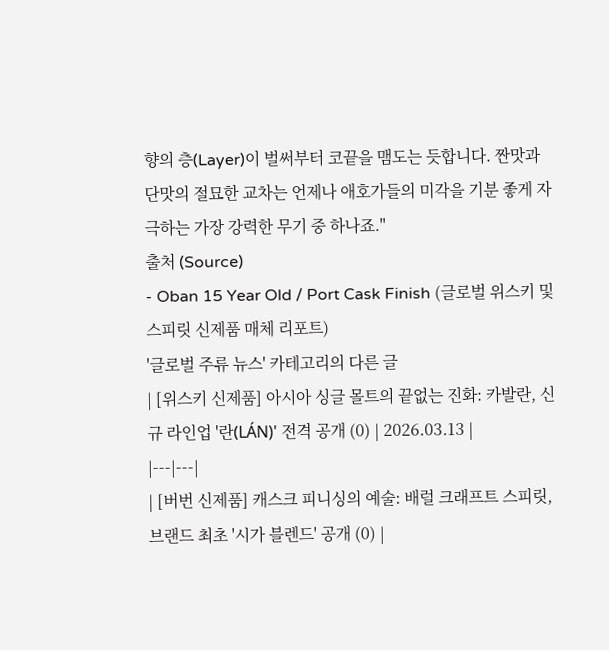향의 층(Layer)이 벌써부터 코끝을 맴도는 듯합니다. 짠맛과 단맛의 절묘한 교차는 언제나 애호가들의 미각을 기분 좋게 자극하는 가장 강력한 무기 중 하나죠."
출처 (Source)
- Oban 15 Year Old / Port Cask Finish (글로벌 위스키 및 스피릿 신제품 매체 리포트)
'글로벌 주류 뉴스' 카테고리의 다른 글
| [위스키 신제품] 아시아 싱글 몰트의 끝없는 진화: 카발란, 신규 라인업 '란(LÁN)' 전격 공개 (0) | 2026.03.13 |
|---|---|
| [버번 신제품] 캐스크 피니싱의 예술: 배럴 크래프트 스피릿, 브랜드 최초 '시가 블렌드' 공개 (0) |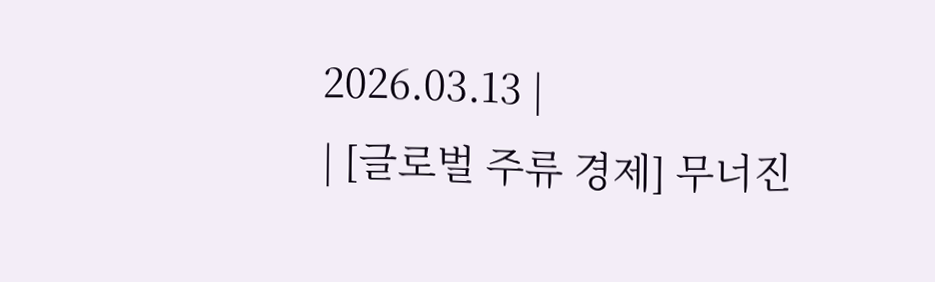2026.03.13 |
| [글로벌 주류 경제] 무너진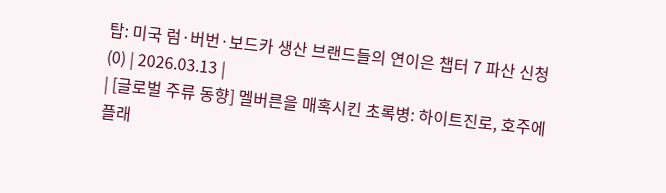탑: 미국 럼·버번·보드카 생산 브랜드들의 연이은 챕터 7 파산 신청 (0) | 2026.03.13 |
| [글로벌 주류 동향] 멜버른을 매혹시킨 초록병: 하이트진로, 호주에 플래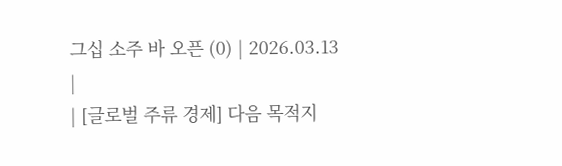그십 소주 바 오픈 (0) | 2026.03.13 |
| [글로벌 주류 경제] 다음 목적지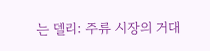는 델리: 주류 시장의 거대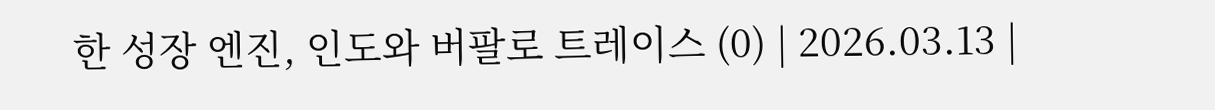한 성장 엔진, 인도와 버팔로 트레이스 (0) | 2026.03.13 |